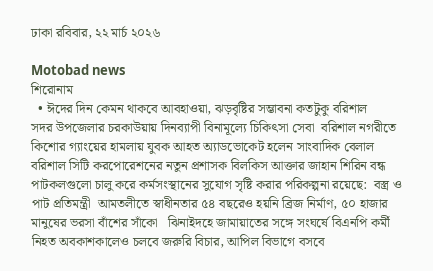ঢাকা রবিবার, ২২ মার্চ ২০২৬

Motobad news
শিরোনাম
  • ঈদের দিন কেমন থাকবে আবহাওয়া, ঝড়বৃষ্টির সম্ভাবনা কতটুকু বরিশাল সদর ‍উপজেল‍ার চরকাউয়ায় দিনব্যাপী বিনামূল্যে চিকিৎসা সেবা  বরিশ‍াল নগরীতে কিশোর গ্যাংয়ের হামলায় যুবক আহত অ্যাডভোকেট হলেন সাংবাদিক বেলাল বরিশাল সিটি করপোরেশনের নতুন প্রশাসক বিলকিস আক্তার জাহান শিরিন বন্ধ পাটকলগুলো চালু করে কর্মসংস্থানের সুযোগ সৃষ্টি করার পরিকল্পনা রয়েছে:  বস্ত্র ও পাট প্রতিমন্ত্রী  আমতলীতে স্বাধীনতার ৫৪ বছরেও হয়নি ব্রিজ নির্মাণ, ৫০ হাজার মানুষের ভরসা বাঁশের সাঁকো   ঝিনাইদহে জামায়াতের সঙ্গে সংঘর্ষে বিএনপি কর্মী নিহত অবকাশকালেও চলবে জরুরি বিচার, আপিল বিভাগে বসবে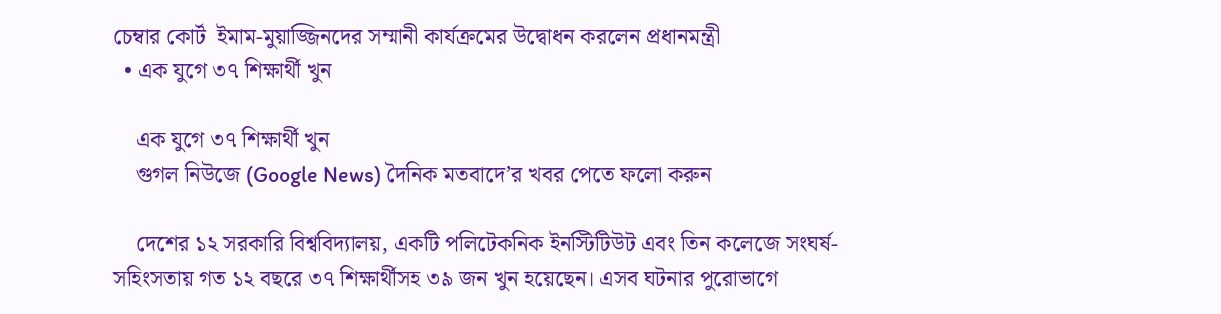চেম্বার কোর্ট  ইমাম-মুয়াজ্জিনদের সম্মানী কার্যক্রমের উদ্বোধন করলেন প্রধানমন্ত্রী
  • এক যুগে ৩৭ শিক্ষার্থী খুন

    এক যুগে ৩৭ শিক্ষার্থী খুন
    গুগল নিউজে (Google News) দৈনিক মতবাদে’র খবর পেতে ফলো করুন

    দেশের ১২ সরকারি বিশ্ববিদ্যালয়, একটি পলিটেকনিক ইনস্টিটিউট এবং তিন কলেজে সংঘর্ষ-সহিংসতায় গত ১২ বছরে ৩৭ শিক্ষার্থীসহ ৩৯ জন খুন হয়েছেন। এসব ঘটনার পুরোভাগে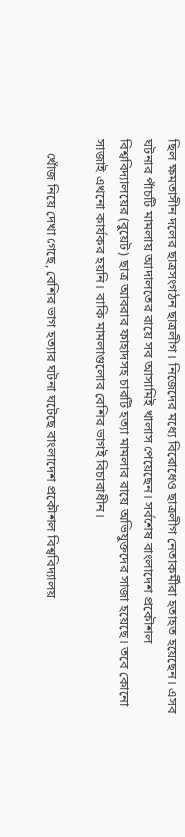ছিল ক্ষমতাসীন দলের ছাত্রসংগঠন ছাত্রলীগ। নিজেদের মধ্যে বিরোধেও ছাত্রলীগ নেতাকর্মীরা হতাহত হয়েছেন। এসব ঘটনার পাঁচটি মামলায় আদালতের রায়ে সব আসামিই খালাস পেয়েছেন। সর্বশেষ বাংলাদেশ প্রকৌশল বিশ্ববিদ্যালয়ের (বুয়েট) ছাত্র আবরার ফাহাদসহ চারটি হত্যা মামলার রায়ে অভিযুক্তদের সাজা হয়েছে। তবে কোনো সাজাই এখনো কার্যকর হয়নি। বাকি মামলাগুলোর বেশির ভাগই বিচারাধীন।

    খোঁজ নিয়ে দেখা গেছে, বেশির ভাগ হত্যার ঘটনা ঘটেছে বাংলাদেশ প্রকৌশল বিশ্ববিদ্যালয়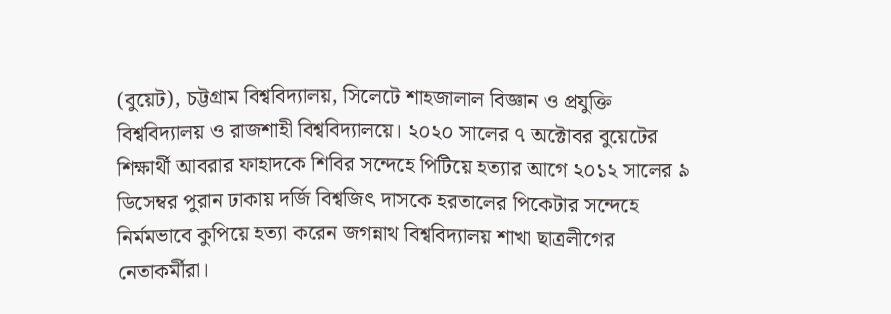(বুয়েট), চট্টগ্রাম বিশ্ববিদ্যালয়, সিলেটে শাহজালাল বিজ্ঞান ও প্রযুক্তি বিশ্ববিদ্যালয় ও রাজশাহী বিশ্ববিদ্যালয়ে। ২০২০ সালের ৭ অক্টোবর বুয়েটের শিক্ষার্থী আবরার ফাহাদকে শিবির সন্দেহে পিটিয়ে হত্যার আগে ২০১২ সালের ৯ ডিসেম্বর পুরান ঢাকায় দর্জি বিশ্বজিৎ দাসকে হরতালের পিকেটার সন্দেহে নির্মমভাবে কুপিয়ে হত্যা করেন জগন্নাথ বিশ্ববিদ্যালয় শাখা ছাত্রলীগের নেতাকর্মীরা।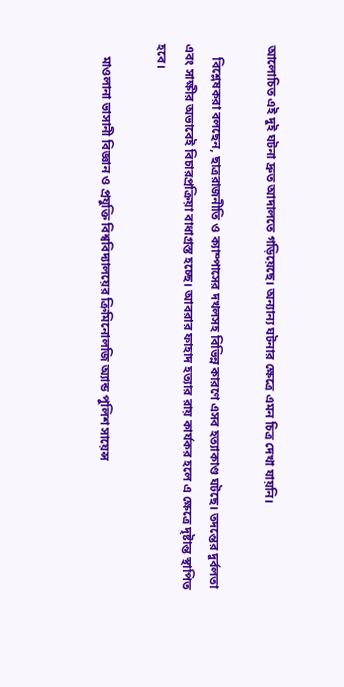আলোচিত এই দুই ঘটনা দ্রুত আদালতে গড়িয়েছে। অন্যান্য ঘটনার ক্ষেত্রে এমন চিত্র দেখা যায়নি।

    বিশ্লেষকরা বলছেন, ছাত্ররাজনীতি ও ক্যাম্পাসের দখলসহ বিভিন্ন কারণে এসব হত্যাকাণ্ড ঘটছে। তদন্তের দুর্বলতা এবং সাক্ষীর অভাবেই বিচারপ্রক্রিয়া বাধাগ্রস্ত হচ্ছে। আবরার ফাহাদ হত্যার রায় কার্যকর হলে এ ক্ষেত্রে দৃষ্টান্ত স্থাপিত হবে।

    মাওলানা ভাসানী বিজ্ঞান ও প্রযুক্তি বিশ্ববিদ্যালয়ের ক্রিমিনোলজি অ্যান্ড পুলিশ সায়েন্স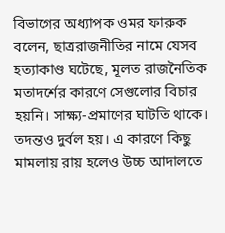বিভাগের অধ্যাপক ওমর ফারুক বলেন, ছাত্ররাজনীতির নামে যেসব হত্যাকাণ্ড ঘটেছে, মূলত রাজনৈতিক মতাদর্শের কারণে সেগুলোর বিচার হয়নি। সাক্ষ্য-প্রমাণের ঘাটতি থাকে। তদন্তও দুর্বল হয়। এ কারণে কিছু মামলায় রায় হলেও উচ্চ আদালতে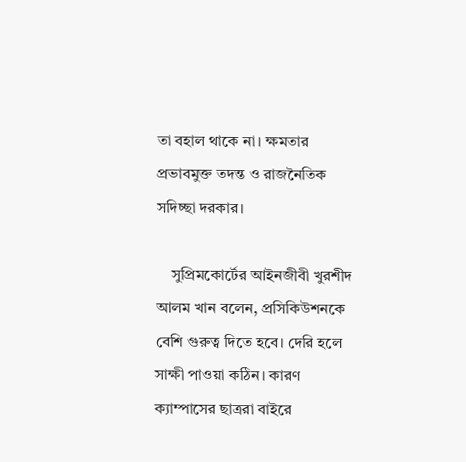তা বহাল থাকে না। ক্ষমতার প্রভাবমুক্ত তদন্ত ও রাজনৈতিক সদিচ্ছা দরকার।

    সুপ্রিমকোর্টের আইনজীবী খুরশীদ আলম খান বলেন, প্রসিকিউশনকে বেশি গুরুত্ব দিতে হবে। দেরি হলে সাক্ষী পাওয়া কঠিন। কারণ ক্যাম্পাসের ছাত্ররা বাইরে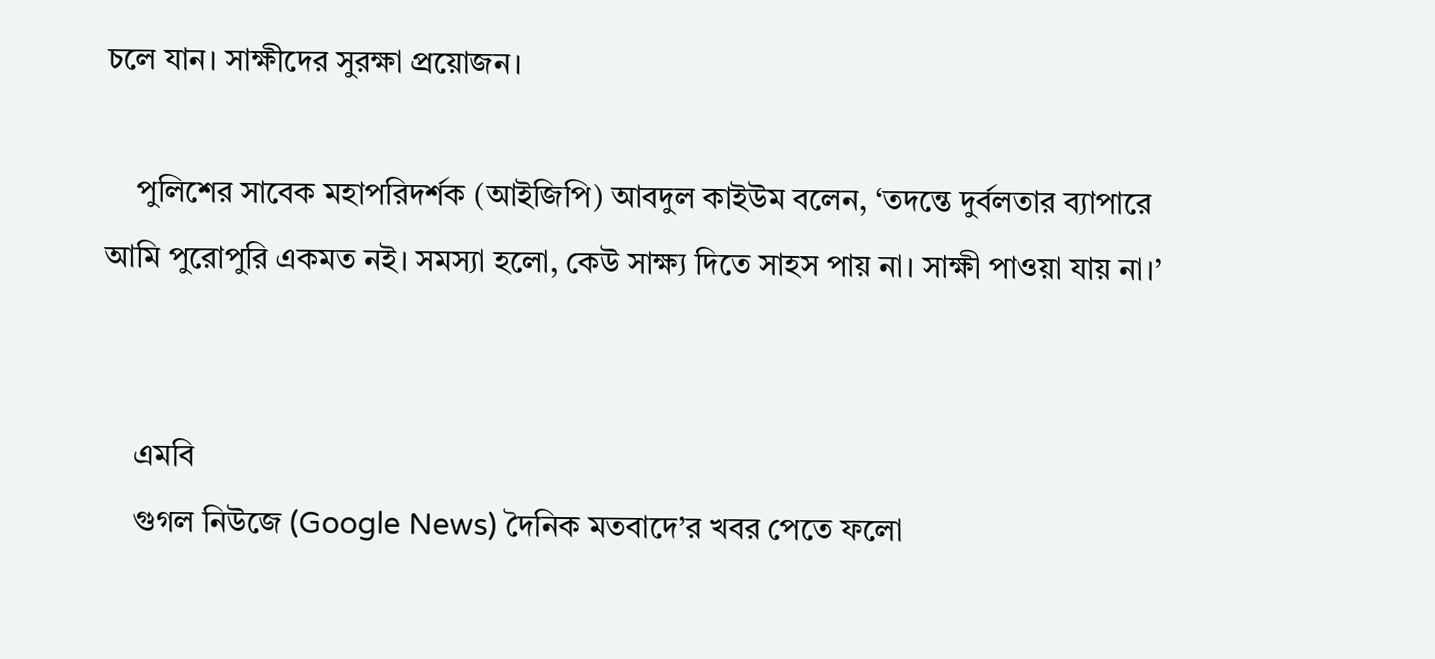চলে যান। সাক্ষীদের সুরক্ষা প্রয়োজন।

    পুলিশের সাবেক মহাপরিদর্শক (আইজিপি) আবদুল কাইউম বলেন, ‘তদন্তে দুর্বলতার ব্যাপারে আমি পুরোপুরি একমত নই। সমস্যা হলো, কেউ সাক্ষ্য দিতে সাহস পায় না। সাক্ষী পাওয়া যায় না।’


    এমবি
    গুগল নিউজে (Google News) দৈনিক মতবাদে’র খবর পেতে ফলো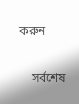করুন

    সর্বশেষ